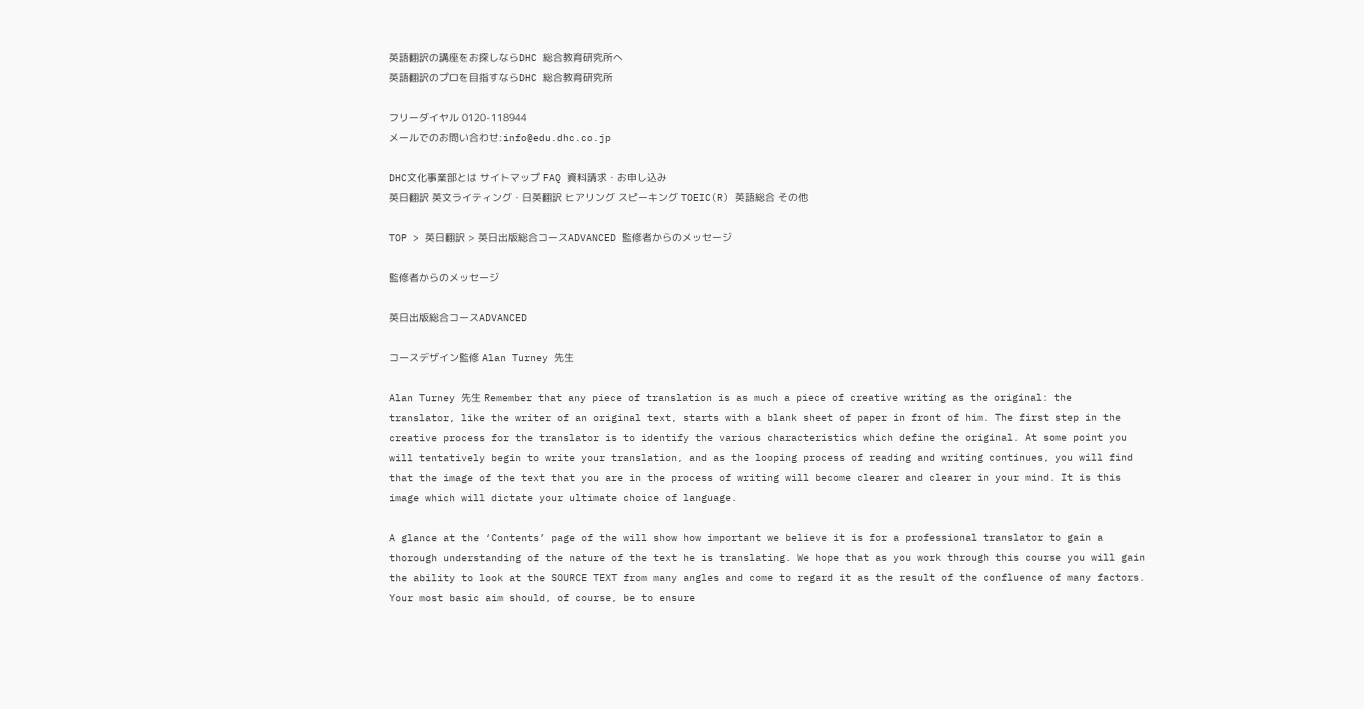英語翻訳の講座をお探しならDHC 総合教育研究所へ
英語翻訳のプロを目指すならDHC 総合教育研究所

フリーダイヤル 0120-118944
メールでのお問い合わせ:info@edu.dhc.co.jp

DHC文化事業部とは サイトマップ FAQ 資料請求・お申し込み
英日翻訳 英文ライティング・日英翻訳 ヒアリング スピーキング TOEIC(R) 英語総合 その他

TOP > 英日翻訳 > 英日出版総合コースADVANCED 監修者からのメッセージ

監修者からのメッセージ

英日出版総合コースADVANCED

コースデザイン監修 Alan Turney 先生

Alan Turney 先生 Remember that any piece of translation is as much a piece of creative writing as the original: the translator, like the writer of an original text, starts with a blank sheet of paper in front of him. The first step in the creative process for the translator is to identify the various characteristics which define the original. At some point you will tentatively begin to write your translation, and as the looping process of reading and writing continues, you will find that the image of the text that you are in the process of writing will become clearer and clearer in your mind. It is this image which will dictate your ultimate choice of language.

A glance at the ‘Contents’ page of the will show how important we believe it is for a professional translator to gain a thorough understanding of the nature of the text he is translating. We hope that as you work through this course you will gain the ability to look at the SOURCE TEXT from many angles and come to regard it as the result of the confluence of many factors. Your most basic aim should, of course, be to ensure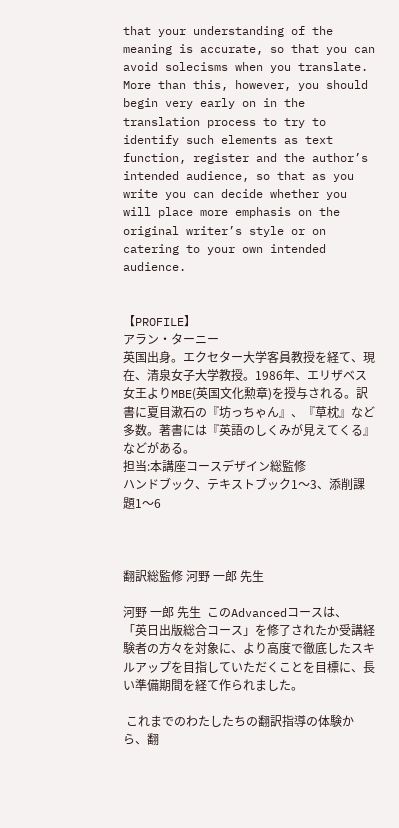that your understanding of the meaning is accurate, so that you can avoid solecisms when you translate. More than this, however, you should begin very early on in the translation process to try to identify such elements as text function, register and the author’s intended audience, so that as you write you can decide whether you will place more emphasis on the original writer’s style or on catering to your own intended audience.


【PROFILE】
アラン・ターニー
英国出身。エクセター大学客員教授を経て、現在、清泉女子大学教授。1986年、エリザベス女王よりMBE(英国文化勲章)を授与される。訳書に夏目漱石の『坊っちゃん』、『草枕』など多数。著書には『英語のしくみが見えてくる』などがある。
担当:本講座コースデザイン総監修
ハンドブック、テキストブック1〜3、添削課題1〜6



翻訳総監修 河野 一郎 先生

河野 一郎 先生  このAdvancedコースは、「英日出版総合コース」を修了されたか受講経験者の方々を対象に、より高度で徹底したスキルアップを目指していただくことを目標に、長い準備期間を経て作られました。

 これまでのわたしたちの翻訳指導の体験から、翻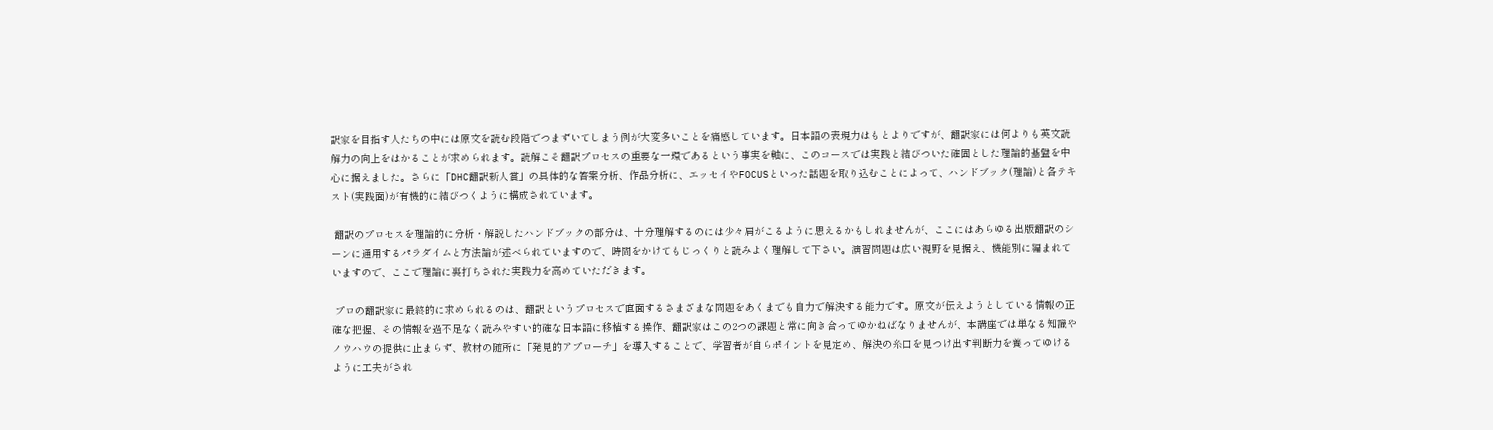訳家を目指す人たちの中には原文を読む段階でつまずいてしまう例が大変多いことを痛感しています。日本語の表現力はもとよりですが、翻訳家には何よりも英文読解力の向上をはかることが求められます。読解こそ翻訳プロセスの重要な一環であるという事実を軸に、このコースでは実践と結びついた確固とした理論的基盤を中心に据えました。さらに「DHC翻訳新人賞」の具体的な答案分析、作品分析に、エッセイやFOCUSといった話題を取り込むことによって、ハンドブック(理論)と各テキスト(実践面)が有機的に結びつくように構成されています。

 翻訳のプロセスを理論的に分析・解説したハンドブックの部分は、十分理解するのには少々肩がこるように思えるかもしれませんが、ここにはあらゆる出版翻訳のシーンに通用するパラダイムと方法論が述べられていますので、時間をかけてもじっくりと読みよく理解して下さい。演習問題は広い視野を見据え、機能別に編まれていますので、ここで理論に裏打ちされた実践力を高めていただきます。

 プロの翻訳家に最終的に求められるのは、翻訳というプロセスで直面するさまざまな問題をあくまでも自力で解決する能力です。原文が伝えようとしている情報の正確な把握、その情報を過不足なく読みやすい的確な日本語に移植する操作、翻訳家はこの2つの課題と常に向き合ってゆかねばなりませんが、本講座では単なる知識やノウハウの提供に止まらず、教材の随所に「発見的アプローチ」を導入することで、学習者が自らポイントを見定め、解決の糸口を見つけ出す判断力を養ってゆけるように工夫がされ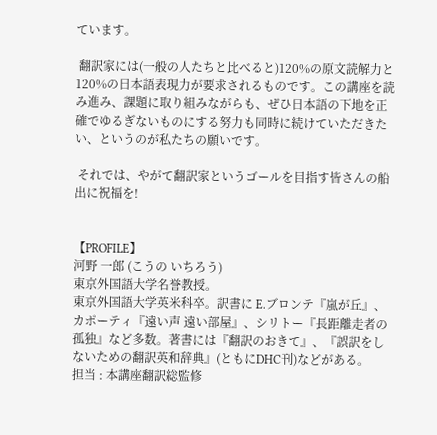ています。

 翻訳家には(一般の人たちと比べると)120%の原文読解力と120%の日本語表現力が要求されるものです。この講座を読み進み、課題に取り組みながらも、ぜひ日本語の下地を正確でゆるぎないものにする努力も同時に続けていただきたい、というのが私たちの願いです。

 それでは、やがて翻訳家というゴールを目指す皆さんの船出に祝福を!


【PROFILE】
河野 一郎 (こうの いちろう)
東京外国語大学名誉教授。
東京外国語大学英米科卒。訳書に E.ブロンテ『嵐が丘』、カポーティ『遠い声 遠い部屋』、シリトー『長距離走者の孤独』など多数。著書には『翻訳のおきて』、『誤訳をしないための翻訳英和辞典』(ともにDHC刊)などがある。
担当 : 本講座翻訳総監修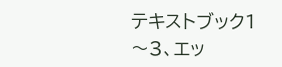テキストブック1〜3、エッ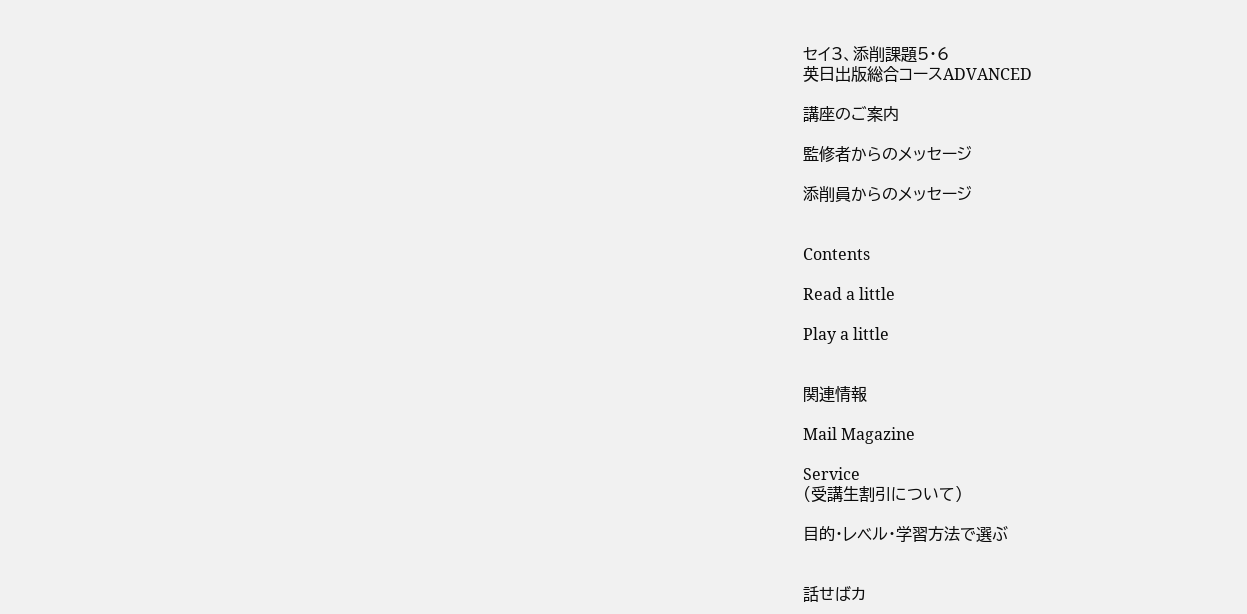セイ3、添削課題5・6
英日出版総合コースADVANCED

講座のご案内

監修者からのメッセージ

添削員からのメッセージ


Contents

Read a little

Play a little


関連情報

Mail Magazine

Service
(受講生割引について)

目的・レベル・学習方法で選ぶ


話せばカ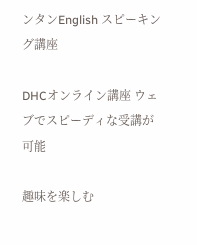ンタンEnglish スピーキング講座

DHCオンライン講座 ウェブでスピーディな受講が可能

趣味を楽しむ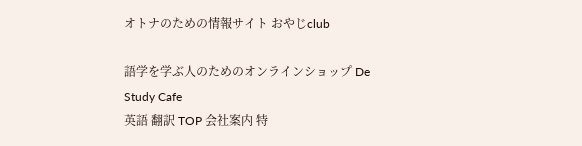オトナのための情報サイト おやじclub

語学を学ぶ人のためのオンラインショップ De Study Cafe
英語 翻訳 TOP 会社案内 特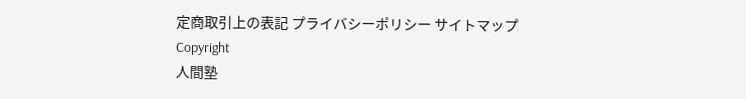定商取引上の表記 プライバシーポリシー サイトマップ
Copyright
人間塾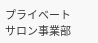プライベートサロン事業部